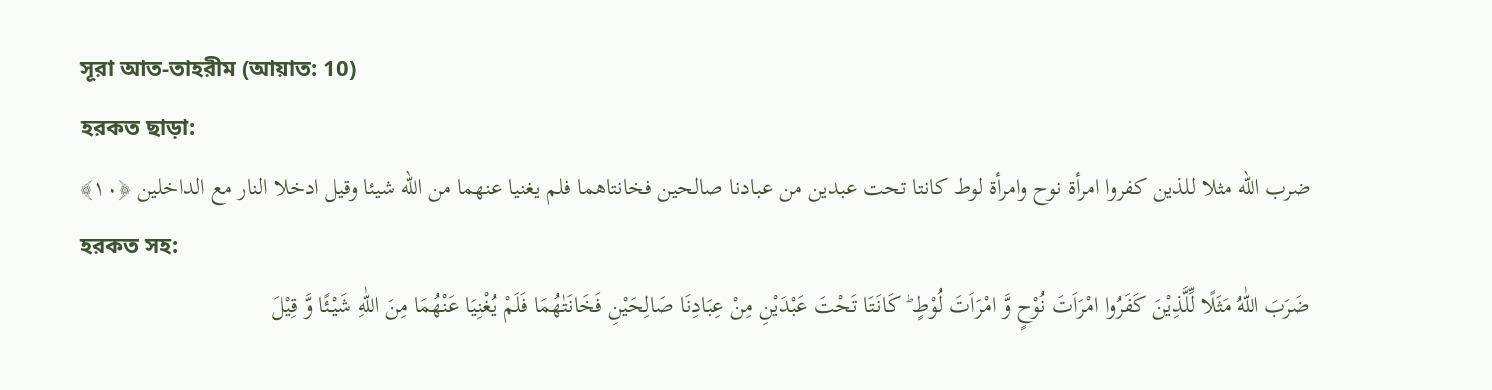সূরা আত-তাহরীম (আয়াত: 10)
হরকত ছাড়া:
ضرب الله مثلا للذين كفروا امرأة نوح وامرأة لوط كانتا تحت عبدين من عبادنا صالحين فخانتاهما فلم يغنيا عنهما من الله شيئا وقيل ادخلا النار مع الداخلين ﴿١٠﴾
হরকত সহ:
ضَرَبَ اللّٰهُ مَثَلًا لِّلَّذِیْنَ کَفَرُوا امْرَاَتَ نُوْحٍ وَّ امْرَاَتَ لُوْطٍ ؕ کَانَتَا تَحْتَ عَبْدَیْنِ مِنْ عِبَادِنَا صَالِحَیْنِ فَخَانَتٰهُمَا فَلَمْ یُغْنِیَا عَنْهُمَا مِنَ اللّٰهِ شَیْئًا وَّ قِیْلَ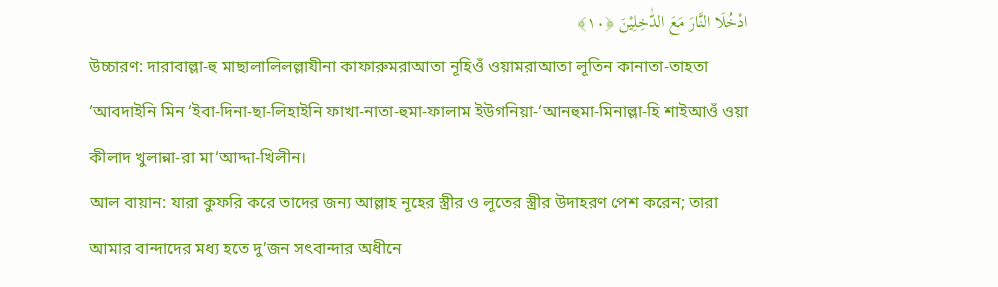ادْخُلَا النَّارَ مَعَ الدّٰخِلِیْنَ ﴿۱۰﴾
উচ্চারণ: দারাবাল্লা-হু মাছালালিলল্লাযীনা কাফারুমরাআতা নূহিওঁ ওয়ামরাআতা লূতিন কানাতা-তাহতা ‘আবদাইনি মিন ‘ইবা-দিনা-ছা-লিহাইনি ফাখা-নাতা-হুমা-ফালাম ইউগনিয়া-‘আনহুমা-মিনাল্লা-হি শাইআওঁ ওয়া কীলাদ খুলান্না-রা মা‘আদ্দা-খিলীন।
আল বায়ান: যারা কুফরি করে তাদের জন্য আল্লাহ নূহের স্ত্রীর ও লূতের স্ত্রীর উদাহরণ পেশ করেন; তারা আমার বান্দাদের মধ্য হতে দু’জন সৎবান্দার অধীনে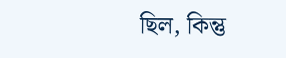ছিল, কিন্তু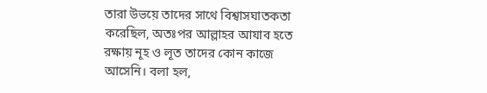তারা উভয়ে তাদের সাথে বিশ্বাসঘাতকতা করেছিল, অতঃপর আল্লাহর আযাব হতে রক্ষায় নূহ ও লূত তাদের কোন কাজে আসেনি। বলা হল,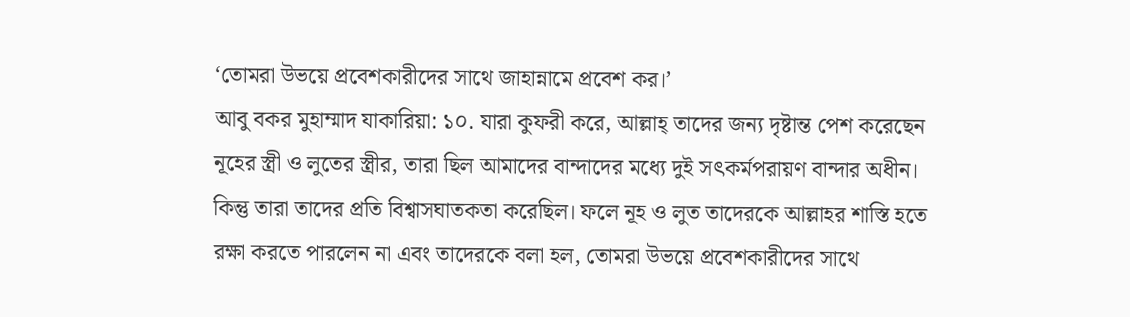‘তোমরা উভয়ে প্রবেশকারীদের সাথে জাহান্নামে প্রবেশ কর।’
আবু বকর মুহাম্মাদ যাকারিয়া: ১০. যারা কুফরী করে, আল্লাহ্ তাদের জন্য দৃষ্টান্ত পেশ করেছেন নূহের স্ত্রী ও লুতের স্ত্রীর, তারা ছিল আমাদের বান্দাদের মধ্যে দুই সৎকর্মপরায়ণ বান্দার অধীন। কিন্তু তারা তাদের প্রতি বিশ্বাসঘাতকতা করেছিল। ফলে নূহ ও লুত তাদেরকে আল্লাহর শাস্তি হতে রক্ষা করতে পারলেন না এবং তাদেরকে বলা হল, তোমরা উভয়ে প্ৰবেশকারীদের সাথে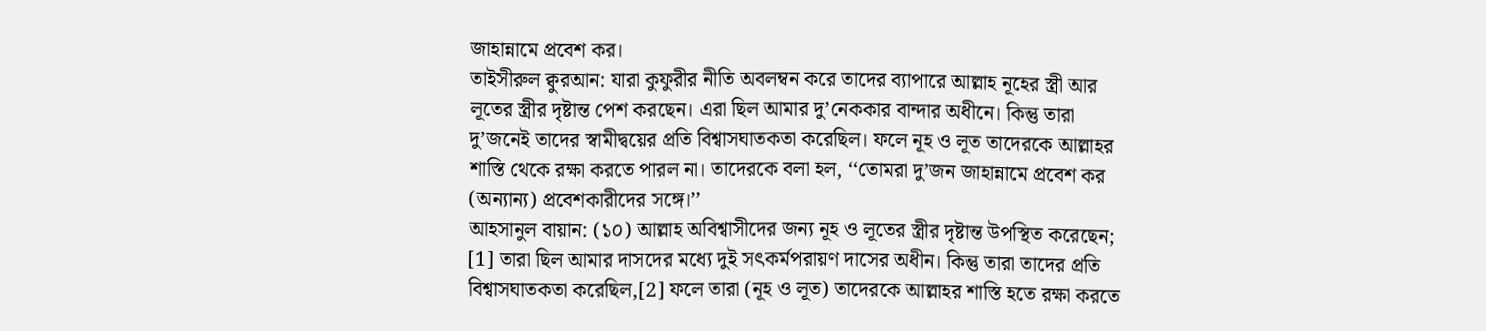জাহান্নামে প্ৰবেশ কর।
তাইসীরুল ক্বুরআন: যারা কুফুরীর নীতি অবলম্বন করে তাদের ব্যাপারে আল্লাহ নূহের স্ত্রী আর লূতের স্ত্রীর দৃষ্টান্ত পেশ করছেন। এরা ছিল আমার দু’নেককার বান্দার অধীনে। কিন্তু তারা দু’জনেই তাদের স্বামীদ্বয়ের প্রতি বিশ্বাসঘাতকতা করেছিল। ফলে নূহ ও লূত তাদেরকে আল্লাহর শাস্তি থেকে রক্ষা করতে পারল না। তাদেরকে বলা হল, ‘‘তোমরা দু’জন জাহান্নামে প্রবেশ কর (অন্যান্য) প্রবেশকারীদের সঙ্গে।’’
আহসানুল বায়ান: (১০) আল্লাহ অবিশ্বাসীদের জন্য নূহ ও লূতের স্ত্রীর দৃষ্টান্ত উপস্থিত করেছেন; [1] তারা ছিল আমার দাসদের মধ্যে দুই সৎকর্মপরায়ণ দাসের অধীন। কিন্তু তারা তাদের প্রতি বিশ্বাসঘাতকতা করেছিল,[2] ফলে তারা (নূহ ও লূত) তাদেরকে আল্লাহর শাস্তি হতে রক্ষা করতে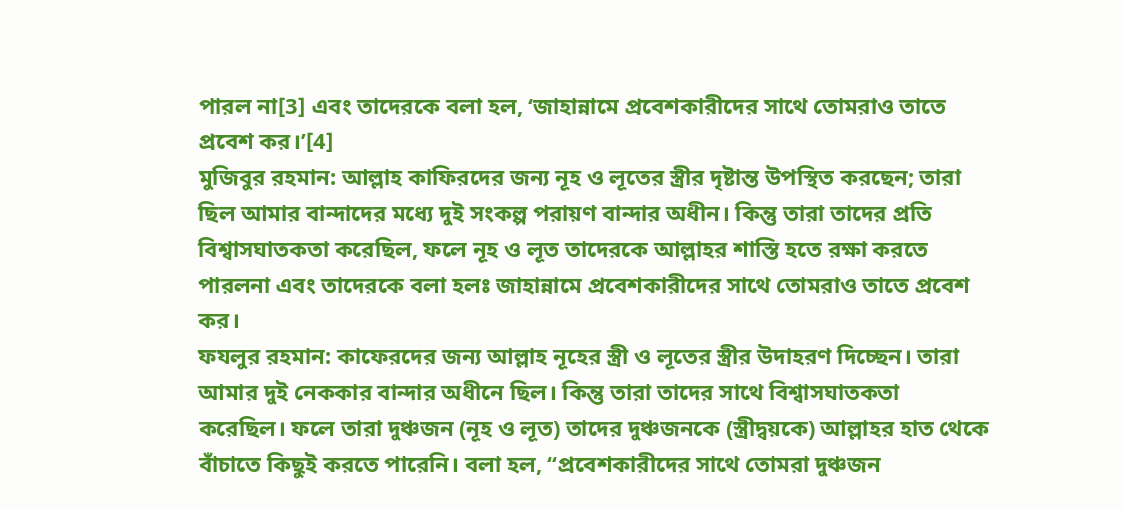পারল না[3] এবং তাদেরকে বলা হল, ‘জাহান্নামে প্রবেশকারীদের সাথে তোমরাও তাতে প্রবেশ কর।’[4]
মুজিবুর রহমান: আল্লাহ কাফিরদের জন্য নূহ ও লূতের স্ত্রীর দৃষ্টান্ত উপস্থিত করছেন; তারা ছিল আমার বান্দাদের মধ্যে দুই সংকল্প পরায়ণ বান্দার অধীন। কিন্তু তারা তাদের প্রতি বিশ্বাসঘাতকতা করেছিল, ফলে নূহ ও লূত তাদেরকে আল্লাহর শাস্তি হতে রক্ষা করতে পারলনা এবং তাদেরকে বলা হলঃ জাহান্নামে প্রবেশকারীদের সাথে তোমরাও তাতে প্রবেশ কর।
ফযলুর রহমান: কাফেরদের জন্য আল্লাহ নূহের স্ত্রী ও লূতের স্ত্রীর উদাহরণ দিচ্ছেন। তারা আমার দুই নেককার বান্দার অধীনে ছিল। কিন্তু তারা তাদের সাথে বিশ্বাসঘাতকতা করেছিল। ফলে তারা দুঞ্চজন (নূহ ও লূত) তাদের দুঞ্চজনকে (স্ত্রীদ্বয়কে) আল্লাহর হাত থেকে বাঁচাতে কিছুই করতে পারেনি। বলা হল, “প্রবেশকারীদের সাথে তোমরা দুঞ্চজন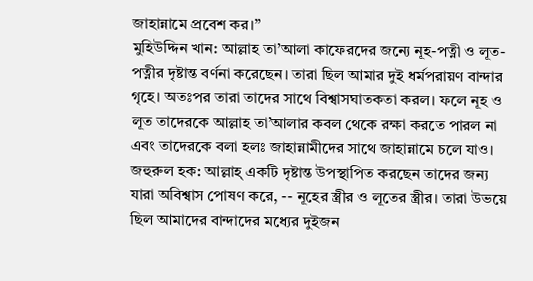জাহান্নামে প্রবেশ কর।”
মুহিউদ্দিন খান: আল্লাহ তা’আলা কাফেরদের জন্যে নূহ-পত্নী ও লূত-পত্নীর দৃষ্টান্ত বর্ণনা করেছেন। তারা ছিল আমার দুই ধর্মপরায়ণ বান্দার গৃহে। অতঃপর তারা তাদের সাথে বিশ্বাসঘাতকতা করল। ফলে নূহ ও লূত তাদেরকে আল্লাহ তা’আলার কবল থেকে রক্ষা করতে পারল না এবং তাদেরকে বলা হলঃ জাহান্নামীদের সাথে জাহান্নামে চলে যাও।
জহুরুল হক: আল্লাহ্ একটি দৃষ্টান্ত উপস্থাপিত করছেন তাদের জন্য যারা অবিশ্বাস পোষণ করে, -- নূহের স্ত্রীর ও লূতের স্ত্রীর। তারা উভয়ে ছিল আমাদের বান্দাদের মধ্যের দুইজন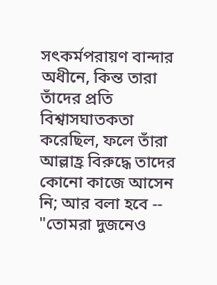সৎকর্মপরায়ণ বান্দার অধীনে, কিন্ত তারা তাঁদের প্রতি বিশ্বাসঘাতকতা করেছিল, ফলে তাঁরা আল্লাহ্র বিরুদ্ধে তাদের কোনো কাজে আসেন নি; আর বলা হবে -- "তোমরা দুজনেও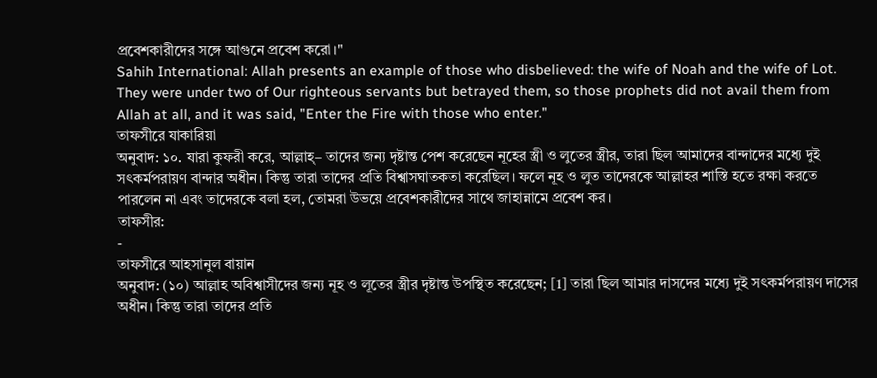প্রবেশকারীদের সঙ্গে আগুনে প্রবেশ করো।"
Sahih International: Allah presents an example of those who disbelieved: the wife of Noah and the wife of Lot. They were under two of Our righteous servants but betrayed them, so those prophets did not avail them from Allah at all, and it was said, "Enter the Fire with those who enter."
তাফসীরে যাকারিয়া
অনুবাদ: ১০. যারা কুফরী করে, আল্লাহ্– তাদের জন্য দৃষ্টান্ত পেশ করেছেন নূহের স্ত্রী ও লুতের স্ত্রীর, তারা ছিল আমাদের বান্দাদের মধ্যে দুই সৎকর্মপরায়ণ বান্দার অধীন। কিন্তু তারা তাদের প্রতি বিশ্বাসঘাতকতা করেছিল। ফলে নূহ ও লুত তাদেরকে আল্লাহর শাস্তি হতে রক্ষা করতে পারলেন না এবং তাদেরকে বলা হল, তোমরা উভয়ে প্ৰবেশকারীদের সাথে জাহান্নামে প্ৰবেশ কর।
তাফসীর:
-
তাফসীরে আহসানুল বায়ান
অনুবাদ: (১০) আল্লাহ অবিশ্বাসীদের জন্য নূহ ও লূতের স্ত্রীর দৃষ্টান্ত উপস্থিত করেছেন; [1] তারা ছিল আমার দাসদের মধ্যে দুই সৎকর্মপরায়ণ দাসের অধীন। কিন্তু তারা তাদের প্রতি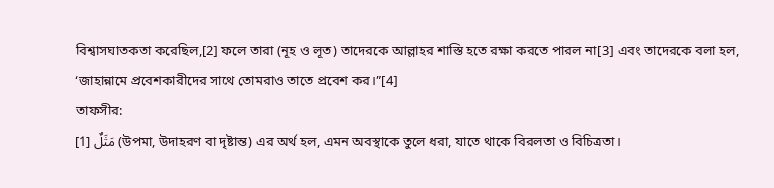বিশ্বাসঘাতকতা করেছিল,[2] ফলে তারা (নূহ ও লূত) তাদেরকে আল্লাহর শাস্তি হতে রক্ষা করতে পারল না[3] এবং তাদেরকে বলা হল, ‘জাহান্নামে প্রবেশকারীদের সাথে তোমরাও তাতে প্রবেশ কর।”[4]
তাফসীর:
[1] مَثَلٌ (উপমা, উদাহরণ বা দৃষ্টান্ত) এর অর্থ হল, এমন অবস্থাকে তুলে ধরা, যাতে থাকে বিরলতা ও বিচিত্রতা।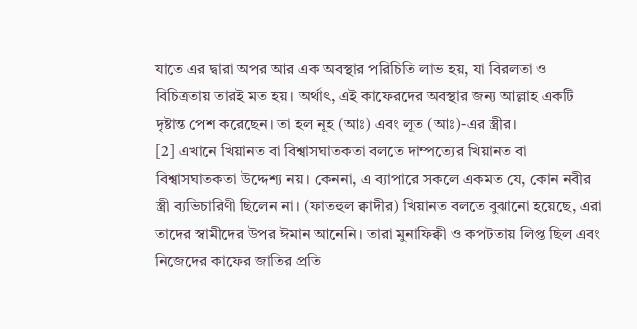যাতে এর দ্বারা অপর আর এক অবস্থার পরিচিতি লাভ হয়, যা বিরলতা ও বিচিত্রতায় তারই মত হয়। অর্থাৎ, এই কাফেরদের অবস্থার জন্য আল্লাহ একটি দৃষ্টান্ত পেশ করেছেন। তা হল নূহ (আঃ) এবং লূত (আঃ)-এর স্ত্রীর।
[2] এখানে খিয়ানত বা বিশ্বাসঘাতকতা বলতে দাম্পত্যের খিয়ানত বা বিশ্বাসঘাতকতা উদ্দেশ্য নয়। কেননা, এ ব্যাপারে সকলে একমত যে, কোন নবীর স্ত্রী ব্যভিচারিণী ছিলেন না। (ফাতহুল ক্বাদীর) খিয়ানত বলতে বুঝানো হয়েছে, এরা তাদের স্বামীদের উপর ঈমান আনেনি। তারা মুনাফিক্বী ও কপটতায় লিপ্ত ছিল এবং নিজেদের কাফের জাতির প্রতি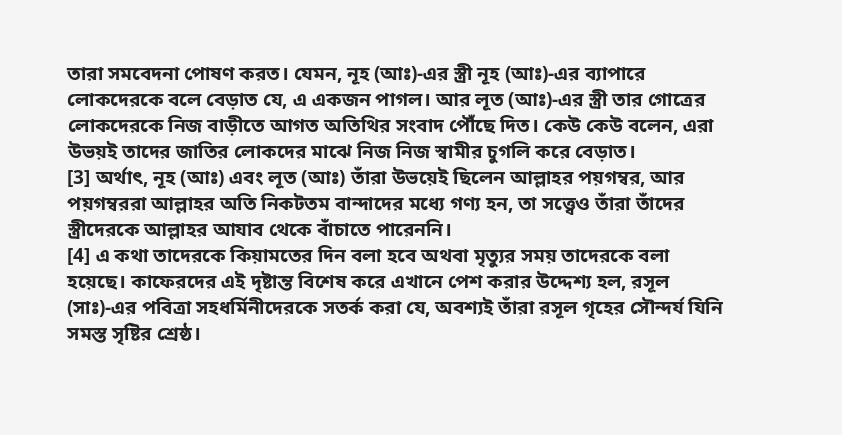তারা সমবেদনা পোষণ করত। যেমন, নূহ (আঃ)-এর স্ত্রী নূহ (আঃ)-এর ব্যাপারে লোকদেরকে বলে বেড়াত যে, এ একজন পাগল। আর লূত (আঃ)-এর স্ত্রী তার গোত্রের লোকদেরকে নিজ বাড়ীতে আগত অতিথির সংবাদ পৌঁছে দিত। কেউ কেউ বলেন, এরা উভয়ই তাদের জাতির লোকদের মাঝে নিজ নিজ স্বামীর চুগলি করে বেড়াত।
[3] অর্থাৎ, নূহ (আঃ) এবং লূত (আঃ) তাঁরা উভয়েই ছিলেন আল্লাহর পয়গম্বর, আর পয়গম্বররা আল্লাহর অতি নিকটতম বান্দাদের মধ্যে গণ্য হন, তা সত্ত্বেও তাঁরা তাঁদের স্ত্রীদেরকে আল্লাহর আযাব থেকে বাঁচাতে পারেননি।
[4] এ কথা তাদেরকে কিয়ামতের দিন বলা হবে অথবা মৃত্যুর সময় তাদেরকে বলা হয়েছে। কাফেরদের এই দৃষ্টান্ত বিশেষ করে এখানে পেশ করার উদ্দেশ্য হল, রসূল (সাঃ)-এর পবিত্রা সহধর্মিনীদেরকে সতর্ক করা যে, অবশ্যই তাঁরা রসূল গৃহের সৌন্দর্য যিনি সমস্ত সৃষ্টির শ্রেষ্ঠ।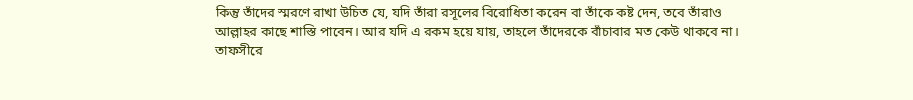কিন্তু তাঁদের স্মরণে রাখা উচিত যে, যদি তাঁরা রসূলের বিরোধিতা করেন বা তাঁকে কষ্ট দেন, তবে তাঁরাও আল্লাহর কাছে শাস্তি পাবেন। আর যদি এ রকম হয়ে যায়, তাহলে তাঁদেরকে বাঁচাবার মত কেউ থাকবে না।
তাফসীরে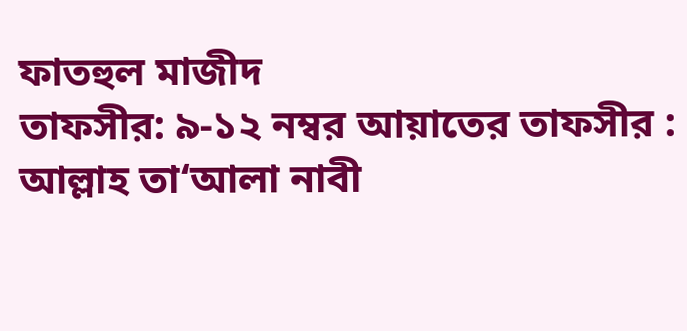ফাতহুল মাজীদ
তাফসীর: ৯-১২ নম্বর আয়াতের তাফসীর :
আল্লাহ তা‘আলা নাবী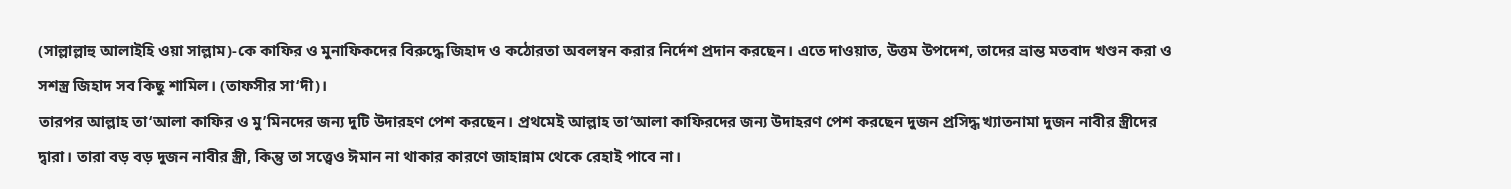(সাল্লাল্লাহু আলাইহি ওয়া সাল্লাম)-কে কাফির ও মুনাফিকদের বিরুদ্ধে জিহাদ ও কঠোরতা অবলম্বন করার নির্দেশ প্রদান করছেন। এতে দাওয়াত, উত্তম উপদেশ, তাদের ভ্রান্ত মতবাদ খণ্ডন করা ও সশস্ত্র জিহাদ সব কিছু শামিল। (তাফসীর সা‘দী)।
তারপর আল্লাহ তা‘আলা কাফির ও মু’মিনদের জন্য দুটি উদারহণ পেশ করছেন। প্রথমেই আল্লাহ তা‘আলা কাফিরদের জন্য উদাহরণ পেশ করছেন দুজন প্রসিদ্ধ খ্যাতনামা দুজন নাবীর স্ত্রীদের দ্বারা। তারা বড় বড় দুজন নাবীর স্ত্রী, কিন্তু তা সত্ত্বেও ঈমান না থাকার কারণে জাহান্নাম থেকে রেহাই পাবে না।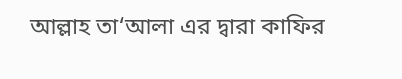আল্লাহ তা‘আলা এর দ্বারা কাফির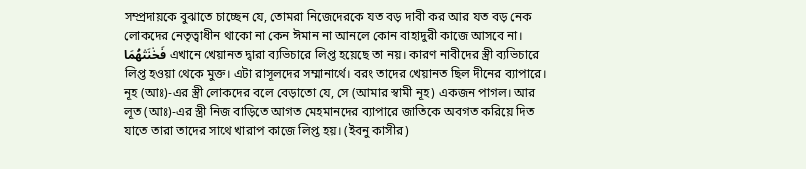সম্প্রদায়কে বুঝাতে চাচ্ছেন যে, তোমরা নিজেদেরকে যত বড় দাবী কর আর যত বড় নেক লোকদের নেতৃত্বাধীন থাকো না কেন ঈমান না আনলে কোন বাহাদুরী কাজে আসবে না।
فَخٰنَتٰهُمَا এখানে খেয়ানত দ্বারা ব্যভিচারে লিপ্ত হয়েছে তা নয়। কারণ নাবীদের স্ত্রী ব্যভিচারে লিপ্ত হওয়া থেকে মুক্ত। এটা রাসূলদের সম্মানার্থে। বরং তাদের খেয়ানত ছিল দীনের ব্যাপারে। নূহ (আঃ)-এর স্ত্রী লোকদের বলে বেড়াতো যে, সে (আমার স্বামী নূহ) একজন পাগল। আর লূত (আঃ)-এর স্ত্রী নিজ বাড়িতে আগত মেহমানদের ব্যাপারে জাতিকে অবগত করিয়ে দিত যাতে তারা তাদের সাথে খারাপ কাজে লিপ্ত হয়। (ইবনু কাসীর)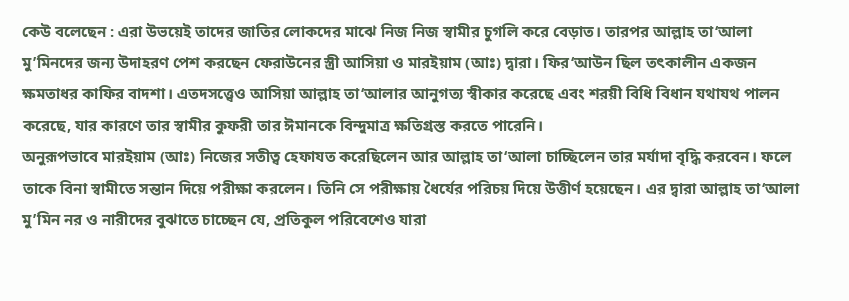কেউ বলেছেন : এরা উভয়েই তাদের জাতির লোকদের মাঝে নিজ নিজ স্বামীর চুগলি করে বেড়াত। তারপর আল্লাহ তা‘আলা মু’মিনদের জন্য উদাহরণ পেশ করছেন ফেরাউনের স্ত্রী আসিয়া ও মারইয়াম (আঃ) দ্বারা। ফির‘আউন ছিল তৎকালীন একজন ক্ষমতাধর কাফির বাদশা। এতদসত্ত্বেও আসিয়া আল্লাহ তা‘আলার আনুগত্য স্বীকার করেছে এবং শরয়ী বিধি বিধান যথাযথ পালন করেছে, যার কারণে তার স্বামীর কুফরী তার ঈমানকে বিন্দুমাত্র ক্ষতিগ্রস্ত করতে পারেনি।
অনুরূপভাবে মারইয়াম (আঃ) নিজের সতীত্ব হেফাযত করেছিলেন আর আল্লাহ তা‘আলা চাচ্ছিলেন তার মর্যাদা বৃদ্ধি করবেন। ফলে তাকে বিনা স্বামীতে সন্তান দিয়ে পরীক্ষা করলেন। তিনি সে পরীক্ষায় ধৈর্যের পরিচয় দিয়ে উত্তীর্ণ হয়েছেন। এর দ্বারা আল্লাহ তা‘আলা মু’মিন নর ও নারীদের বুঝাতে চাচ্ছেন যে, প্রতিকুল পরিবেশেও যারা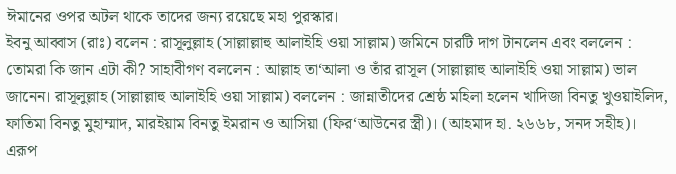ঈমানের ওপর অটল থাকে তাদের জন্য রয়েছে মহা পুরস্কার।
ইবনু আব্বাস (রাঃ) বলেন : রাসূলুল্লাহ (সাল্লাল্লাহু আলাইহি ওয়া সাল্লাম) জমিনে চারটি দাগ টানলেন এবং বললেন : তোমরা কি জান এটা কী? সাহাবীগণ বললেন : আল্লাহ তা‘আলা ও তাঁর রাসূল (সাল্লাল্লাহু আলাইহি ওয়া সাল্লাম) ভাল জানেন। রাসূলুল্লাহ (সাল্লাল্লাহু আলাইহি ওয়া সাল্লাম) বললেন : জান্নাতীদের শ্রেষ্ঠ মহিলা হলেন খাদিজা বিনতু খুওয়াইলিদ, ফাতিমা বিনতু মুহাম্মাদ, মারইয়াম বিনতু ইমরান ও আসিয়া (ফির‘আউনের স্ত্রী)। (আহমাদ হা. ২৬৬৮, সনদ সহীহ)।
এরূপ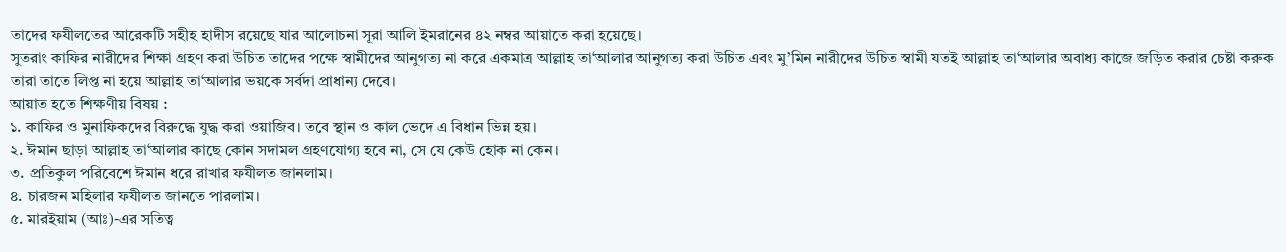তাদের ফযীলতের আরেকটি সহীহ হাদীস রয়েছে যার আলোচনা সূরা আলি ইমরানের ৪২ নম্বর আয়াতে করা হয়েছে।
সুতরাং কাফির নারীদের শিক্ষা গ্রহণ করা উচিত তাদের পক্ষে স্বামীদের আনুগত্য না করে একমাত্র আল্লাহ তা‘আলার আনুগত্য করা উচিত এবং মু’মিন নারীদের উচিত স্বামী যতই আল্লাহ তা‘আলার অবাধ্য কাজে জড়িত করার চেষ্টা করুক তারা তাতে লিপ্ত না হয়ে আল্লাহ তা‘আলার ভয়কে সর্বদা প্রাধান্য দেবে।
আয়াত হতে শিক্ষণীয় বিষয় :
১. কাফির ও মুনাফিকদের বিরুদ্ধে যুদ্ধ করা ওয়াজিব। তবে স্থান ও কাল ভেদে এ বিধান ভিন্ন হয়।
২. ঈমান ছাড়া আল্লাহ তা‘আলার কাছে কোন সদামল গ্রহণযোগ্য হবে না, সে যে কেউ হোক না কেন।
৩. প্রতিকুল পরিবেশে ঈমান ধরে রাখার ফযীলত জানলাম।
৪. চারজন মহিলার ফযীলত জানতে পারলাম।
৫. মারইয়াম (আঃ)-এর সতিত্ব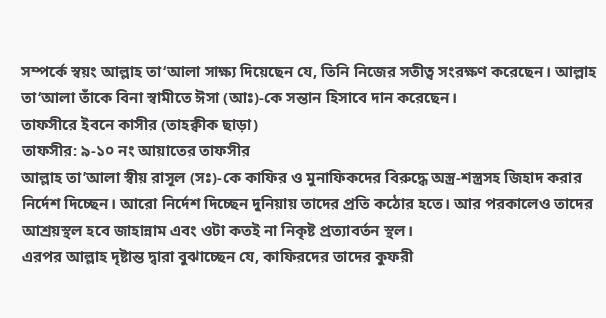সম্পর্কে স্বয়ং আল্লাহ তা‘আলা সাক্ষ্য দিয়েছেন যে, তিনি নিজের সতীত্ব সংরক্ষণ করেছেন। আল্লাহ তা‘আলা তাঁকে বিনা স্বামীতে ঈসা (আঃ)-কে সন্তান হিসাবে দান করেছেন।
তাফসীরে ইবনে কাসীর (তাহক্বীক ছাড়া)
তাফসীর: ৯-১০ নং আয়াতের তাফসীর
আল্লাহ তা’আলা স্বীয় রাসূল (সঃ)-কে কাফির ও মুনাফিকদের বিরুদ্ধে অস্ত্র-শস্ত্রসহ জিহাদ করার নির্দেশ দিচ্ছেন। আরো নির্দেশ দিচ্ছেন দুনিয়ায় তাদের প্রতি কঠোর হতে। আর পরকালেও তাদের আশ্রয়স্থল হবে জাহান্নাম এবং ওটা কতই না নিকৃষ্ট প্রত্যাবর্তন স্থল।
এরপর আল্লাহ দৃষ্টান্ত দ্বারা বুঝাচ্ছেন যে, কাফিরদের তাদের কুফরী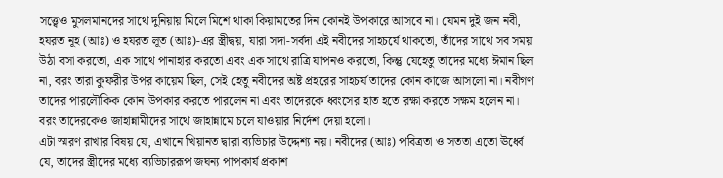সত্ত্বেও মুসলমানদের সাথে দুনিয়ায় মিলে মিশে থাকা কিয়ামতের দিন কোনই উপকারে আসবে না। যেমন দুই জন নবী, হযরত নূহ (আঃ) ও হযরত লূত (আঃ)-এর স্ত্রীদ্বয়, যারা সদা-সর্বদা এই নবীদের সাহচর্যে থাকতো, তাঁদের সাথে সব সময় উঠা বসা করতো, এক সাথে পানাহার করতো এবং এক সাথে রাত্রি যাপনও করতো, কিন্তু যেহেতু তাদের মধ্যে ঈমান ছিল না, বরং তারা কুফরীর উপর কায়েম ছিল, সেই হেতু নবীদের অষ্ট প্রহরের সাহচর্য তাদের কোন কাজে আসলো না। নবীগণ তাদের পারলৌকিক কোন উপকার করতে পারলেন না এবং তাদেরকে ধ্বংসের হাত হতে রক্ষা করতে সক্ষম হলেন না। বরং তাদেরকেও জাহান্নামীদের সাথে জাহান্নামে চলে যাওয়ার নির্দেশ দেয়া হলো।
এটা স্মরণ রাখার বিষয় যে, এখানে খিয়ানত দ্বারা ব্যভিচার উদ্দেশ্য নয়। নবীদের (আঃ) পবিত্রতা ও সততা এতো ঊর্ধ্বে যে, তাদের স্ত্রীদের মধ্যে ব্যভিচাররূপ জঘন্য পাপকার্য প্রকাশ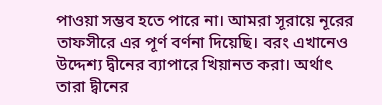পাওয়া সম্ভব হতে পারে না। আমরা সূরায়ে নূরের তাফসীরে এর পূর্ণ বর্ণনা দিয়েছি। বরং এখানেও উদ্দেশ্য দ্বীনের ব্যাপারে খিয়ানত করা। অর্থাৎ তারা দ্বীনের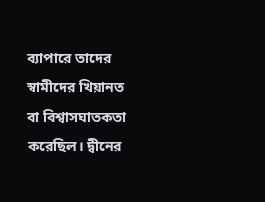ব্যাপারে তাদের স্বামীদের খিয়ানত বা বিশ্বাসঘাতকতা করেছিল। দ্বীনের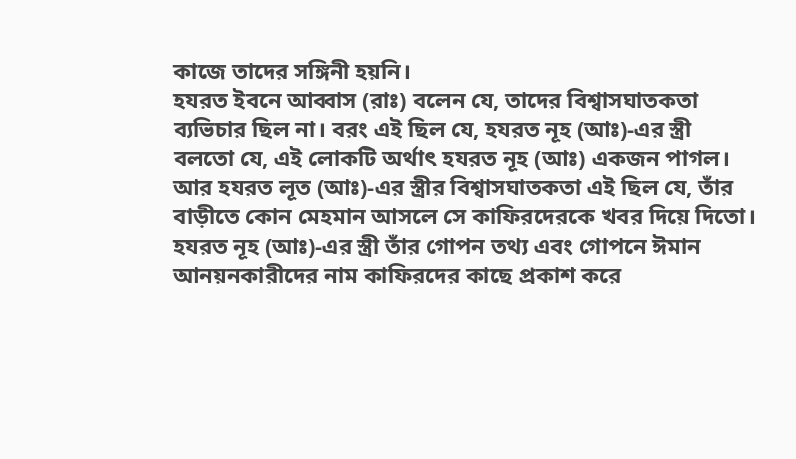কাজে তাদের সঙ্গিনী হয়নি।
হযরত ইবনে আব্বাস (রাঃ) বলেন যে, তাদের বিশ্বাসঘাতকতা ব্যভিচার ছিল না। বরং এই ছিল যে, হযরত নূহ (আঃ)-এর স্ত্রী বলতো যে, এই লোকটি অর্থাৎ হযরত নূহ (আঃ) একজন পাগল। আর হযরত লূত (আঃ)-এর স্ত্রীর বিশ্বাসঘাতকতা এই ছিল যে, তাঁর বাড়ীতে কোন মেহমান আসলে সে কাফিরদেরকে খবর দিয়ে দিতো। হযরত নূহ (আঃ)-এর স্ত্রী তাঁর গোপন তথ্য এবং গোপনে ঈমান আনয়নকারীদের নাম কাফিরদের কাছে প্রকাশ করে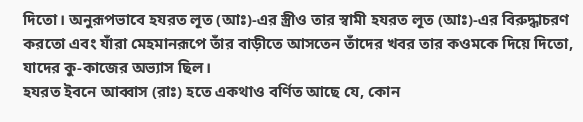দিতো। অনুরূপভাবে হযরত লূত (আঃ)-এর স্ত্রীও তার স্বামী হযরত লূত (আঃ)-এর বিরুদ্ধাচরণ করতো এবং যাঁরা মেহমানরূপে তাঁর বাড়ীতে আসতেন তাঁদের খবর তার কওমকে দিয়ে দিতো, যাদের কু-কাজের অভ্যাস ছিল।
হযরত ইবনে আব্বাস (রাঃ) হতে একথাও বর্ণিত আছে যে, কোন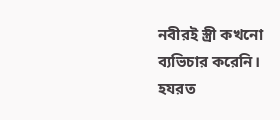নবীরই স্ত্রী কখনো ব্যভিচার করেনি। হযরত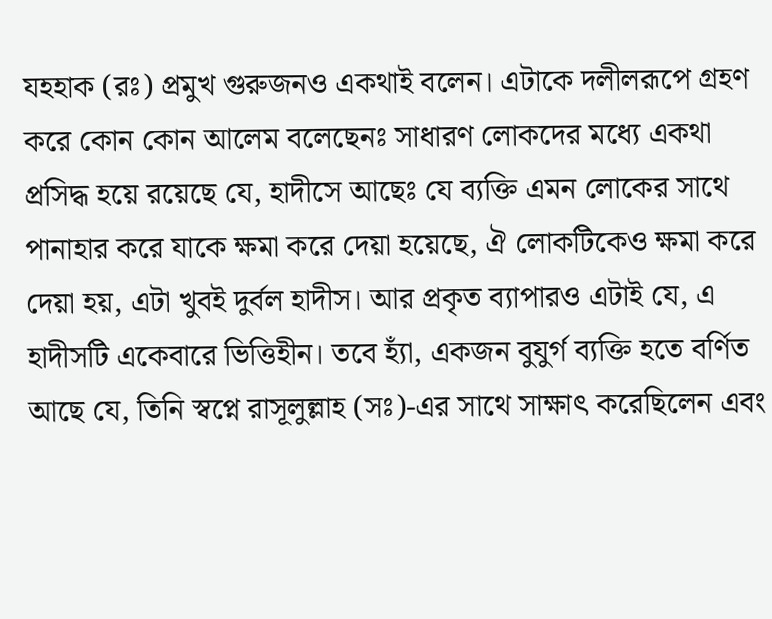যহহাক (রঃ) প্রমুখ গুরুজনও একথাই বলেন। এটাকে দলীলরূপে গ্রহণ করে কোন কোন আলেম বলেছেনঃ সাধারণ লোকদের মধ্যে একথা প্রসিদ্ধ হয়ে রয়েছে যে, হাদীসে আছেঃ যে ব্যক্তি এমন লোকের সাথে পানাহার করে যাকে ক্ষমা করে দেয়া হয়েছে, ঐ লোকটিকেও ক্ষমা করে দেয়া হয়, এটা খুবই দুর্বল হাদীস। আর প্রকৃত ব্যাপারও এটাই যে, এ হাদীসটি একেবারে ভিত্তিহীন। তবে হ্যাঁ, একজন বুযুর্গ ব্যক্তি হতে বর্ণিত আছে যে, তিনি স্বপ্নে রাসূলুল্লাহ (সঃ)-এর সাথে সাক্ষাৎ করেছিলেন এবং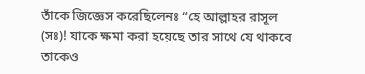তাঁকে জিজ্ঞেস করেছিলেনঃ “হে আল্লাহর রাসূল (সঃ)! যাকে ক্ষমা করা হয়েছে তার সাথে যে থাকবে তাকেও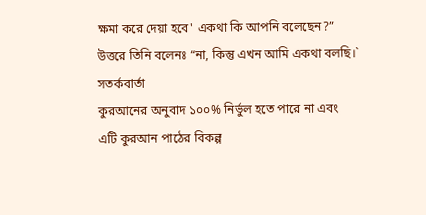ক্ষমা করে দেয়া হবে' একথা কি আপনি বলেছেন?” উত্তরে তিনি বলেনঃ “না, কিন্তু এখন আমি একথা বলছি।`
সতর্কবার্তা
কুরআনের অনুবাদ ১০০% নির্ভুল হতে পারে না এবং এটি কুরআন পাঠের বিকল্প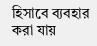হিসাবে ব্যবহার করা যায়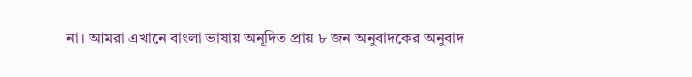না। আমরা এখানে বাংলা ভাষায় অনূদিত প্রায় ৮ জন অনুবাদকের অনুবাদ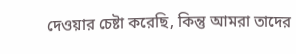দেওয়ার চেষ্টা করেছি, কিন্তু আমরা তাদের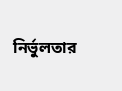নির্ভুলতার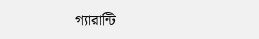গ্যারান্টি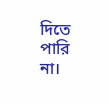দিতে পারি না।